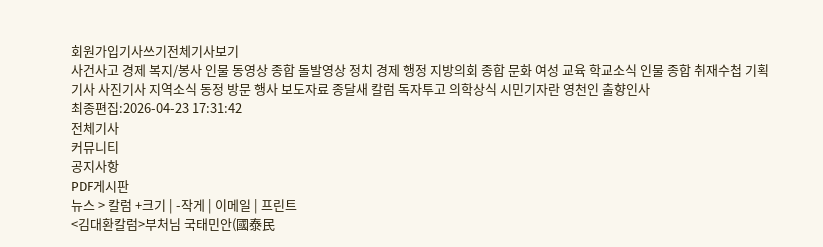회원가입기사쓰기전체기사보기
사건사고 경제 복지/봉사 인물 동영상 종합 돌발영상 정치 경제 행정 지방의회 종합 문화 여성 교육 학교소식 인물 종합 취재수첩 기획기사 사진기사 지역소식 동정 방문 행사 보도자료 종달새 칼럼 독자투고 의학상식 시민기자란 영천인 출향인사
최종편집:2026-04-23 17:31:42
전체기사
커뮤니티
공지사항
PDF게시판
뉴스 > 칼럼 +크기 | -작게 | 이메일 | 프린트
<김대환칼럼>부처님 국태민안(國泰民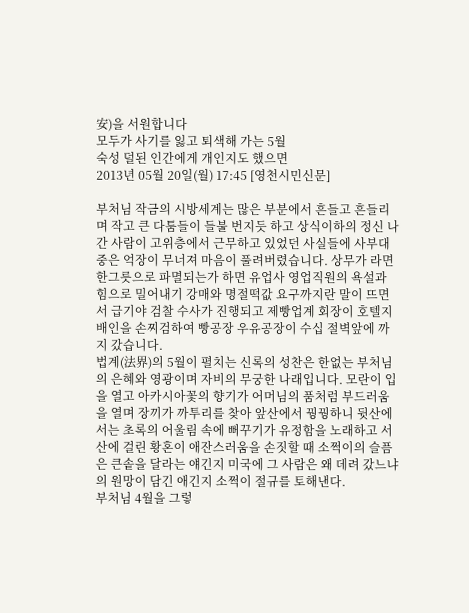安)을 서원합니다
모두가 사기를 잃고 퇴색해 가는 5월
숙성 덜된 인간에게 개인지도 했으면
2013년 05월 20일(월) 17:45 [영천시민신문]

부처님 작금의 시방세계는 많은 부분에서 흔들고 흔들리며 작고 큰 다툼들이 들불 번지듯 하고 상식이하의 정신 나간 사람이 고위층에서 근무하고 있었던 사실들에 사부대중은 억장이 무너져 마음이 풀려버렸습니다. 상무가 라면 한그릇으로 파멸되는가 하면 유업사 영업직원의 욕설과 힘으로 밀어내기 강매와 명절떡값 요구까지란 말이 뜨면서 급기야 검찰 수사가 진행되고 제빵업계 회장이 호텔지배인을 손찌검하여 빵공장 우유공장이 수십 절벽앞에 까지 갔습니다.
법계(法界)의 5월이 펼치는 신록의 성찬은 한없는 부처님의 은혜와 영광이며 자비의 무궁한 나래입니다. 모란이 입을 열고 아카시아꽃의 향기가 어머님의 품처럼 부드러움을 열며 장끼가 까투리를 찾아 앞산에서 꿩꿩하니 뒷산에서는 초록의 어울림 속에 뻐꾸기가 유정함을 노래하고 서산에 걸린 황혼이 애잔스러움을 손짓할 때 소쩍이의 슬픔은 큰솥을 달라는 얘긴지 미국에 그 사람은 왜 데려 갔느냐의 원망이 담긴 애긴지 소쩍이 절규를 토해낸다.
부처님 4월을 그렇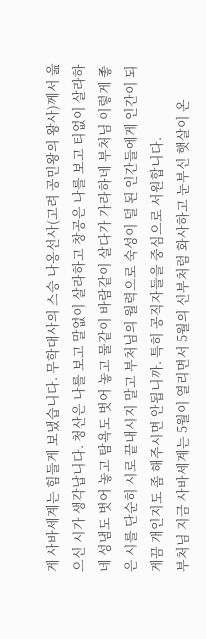게 사바세계는 힘들게 보냈습니다. 무학대사의 스승 나옹선사(고려 공민왕의 왕사)께서 읊으신 시가 생각납니다. 청산은 나를 보고 말없이 살라하고 창공은 나를 보고 티없이 살라하네 성냄도 벗어 놓고 탐욕도 벗어 놓고 물같이 바람같이 살다가 가라하네 부처님 이렇게 좋은 시를 단순히 시로 끝내시지 말고 부처님의 월력으로 숙성이 덜 된 인간들에게 인간이 되게끔 개인지도 좀 해주시면 안됩니까. 특히 공직자들을 중심으로 서원합니다.
부처님 지금 사바세계는 5월이 열리면서 5월의 신부처럼 화사하고 눈부신 햇살이 온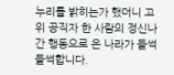누리를 밝히는가 했더니 고위 공직자 한 사람의 정신나간 행동으로 온 나라가 들썩들썩합니다.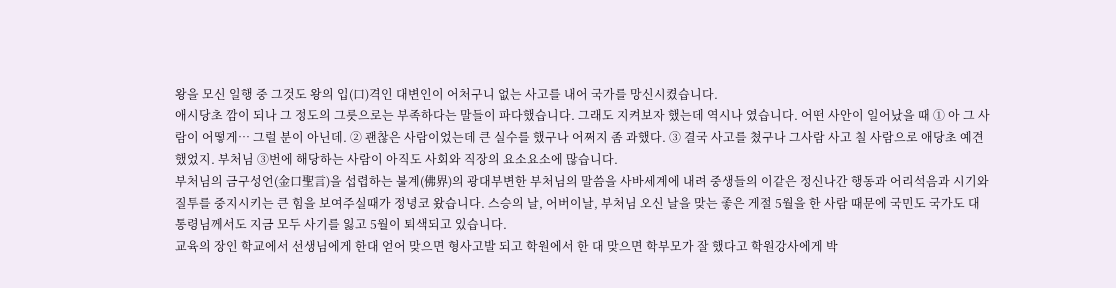왕을 모신 일행 중 그것도 왕의 입(口)격인 대변인이 어처구니 없는 사고를 내어 국가를 망신시켰습니다.
애시당초 깜이 되나 그 정도의 그릇으로는 부족하다는 말들이 파다했습니다. 그래도 지켜보자 했는데 역시나 였습니다. 어떤 사안이 일어났을 때 ① 아 그 사람이 어떻게… 그럴 분이 아닌데. ② 괜찮은 사람이었는데 큰 실수를 했구나 어쩌지 좀 과했다. ③ 결국 사고를 쳤구나 그사람 사고 칠 사람으로 애당초 예견했었지. 부처님 ③번에 해당하는 사람이 아직도 사회와 직장의 요소요소에 많습니다.
부처님의 금구성언(金口聖言)을 섭렵하는 불계(佛界)의 광대부변한 부처님의 말씀을 사바세계에 내려 중생들의 이같은 정신나간 행동과 어리석음과 시기와 질투를 중지시키는 큰 힘을 보여주실때가 정녕코 왔습니다. 스승의 날, 어버이날, 부처님 오신 날을 맞는 좋은 게절 5월을 한 사람 때문에 국민도 국가도 대통령님께서도 지금 모두 사기를 잃고 5월이 퇴색되고 있습니다.
교육의 장인 학교에서 선생님에게 한대 얻어 맞으면 형사고발 되고 학원에서 한 대 맞으면 학부모가 잘 했다고 학원강사에게 박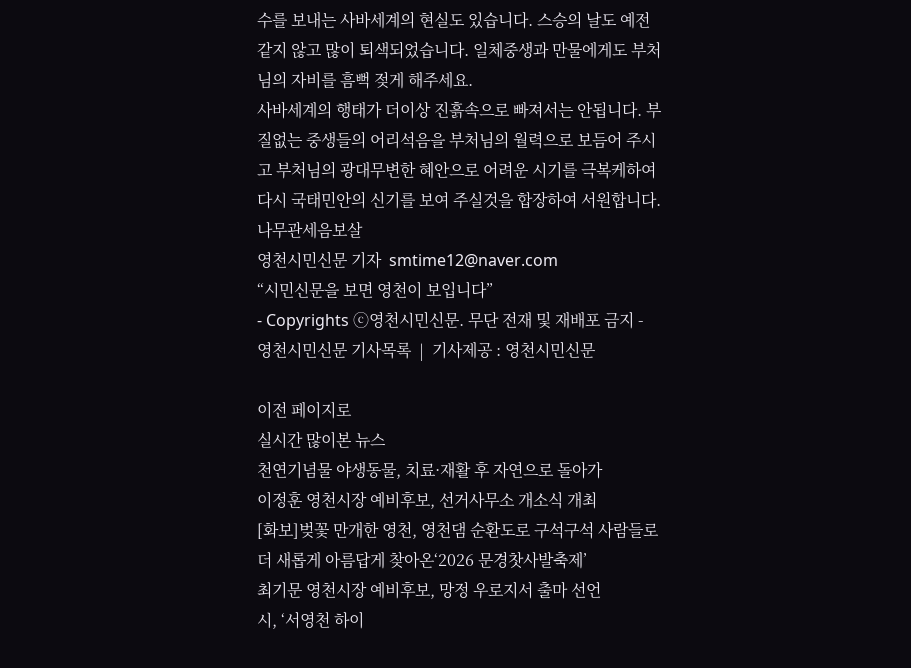수를 보내는 사바세계의 현실도 있습니다. 스승의 날도 예전 같지 않고 많이 퇴색되었습니다. 일체중생과 만물에게도 부처님의 자비를 흠뻑 젖게 해주세요.
사바세계의 행태가 더이상 진흙속으로 빠져서는 안됩니다. 부질없는 중생들의 어리석음을 부처님의 월력으로 보듬어 주시고 부처님의 광대무변한 혜안으로 어려운 시기를 극복케하여 다시 국태민안의 신기를 보여 주실것을 합장하여 서원합니다. 나무관세음보살
영천시민신문 기자  smtime12@naver.com
“시민신문을 보면 영천이 보입니다”
- Copyrights ⓒ영천시민신문. 무단 전재 및 재배포 금지 -
영천시민신문 기사목록  |  기사제공 : 영천시민신문

이전 페이지로
실시간 많이본 뉴스
천연기념물 야생동물, 치료·재활 후 자연으로 돌아가
이정훈 영천시장 예비후보, 선거사무소 개소식 개최
[화보]벚꽃 만개한 영천, 영천댐 순환도로 구석구석 사람들로
더 새롭게 아름답게 찾아온‘2026 문경찻사발축제’
최기문 영천시장 예비후보, 망정 우로지서 출마 선언
시, ‘서영천 하이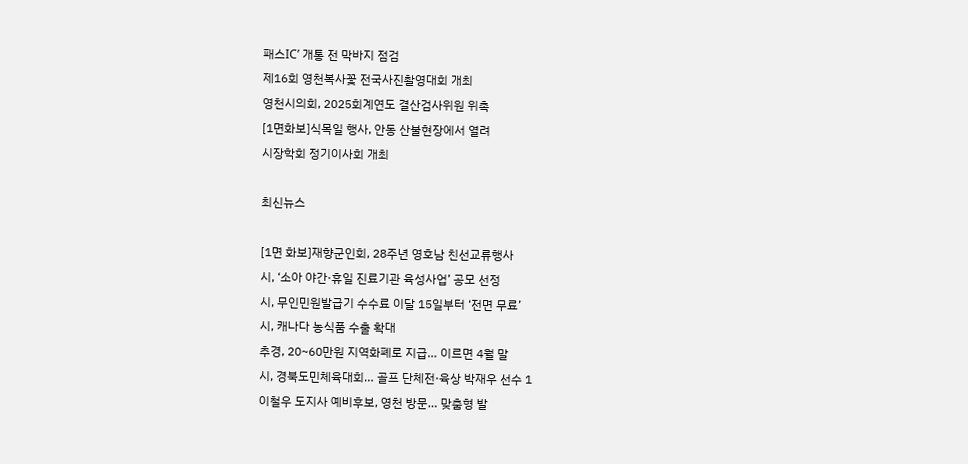패스IC’ 개통 전 막바지 점검
제16회 영천복사꽃 전국사진촬영대회 개최
영천시의회, 2025회계연도 결산검사위원 위촉
[1면화보]식목일 행사, 안동 산불현장에서 열려
시장학회 정기이사회 개최

최신뉴스

[1면 화보]재향군인회, 28주년 영호남 친선교류행사
시, ‘소아 야간·휴일 진료기관 육성사업’ 공모 선정
시, 무인민원발급기 수수료 이달 15일부터 ‘전면 무료’
시, 캐나다 농식품 수출 확대
추경, 20~60만원 지역화폐로 지급… 이르면 4월 말
시, 경북도민체육대회… 골프 단체전·육상 박재우 선수 1
이철우 도지사 예비후보, 영천 방문… 맞춤형 발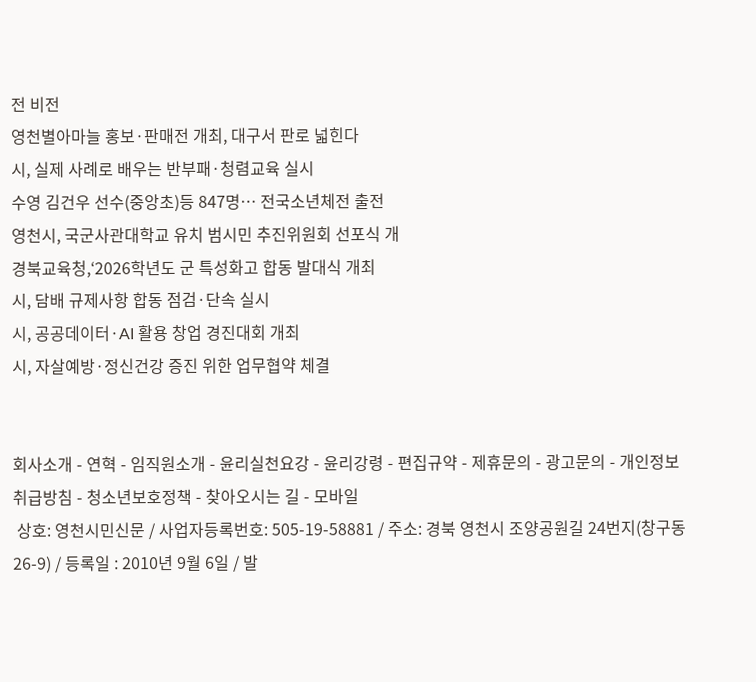전 비전
영천별아마늘 홍보·판매전 개최, 대구서 판로 넓힌다
시, 실제 사례로 배우는 반부패·청렴교육 실시
수영 김건우 선수(중앙초)등 847명… 전국소년체전 출전
영천시, 국군사관대학교 유치 범시민 추진위원회 선포식 개
경북교육청,‘2026학년도 군 특성화고 합동 발대식 개최
시, 담배 규제사항 합동 점검·단속 실시
시, 공공데이터·AI 활용 창업 경진대회 개최
시, 자살예방·정신건강 증진 위한 업무협약 체결


회사소개 - 연혁 - 임직원소개 - 윤리실천요강 - 윤리강령 - 편집규약 - 제휴문의 - 광고문의 - 개인정보취급방침 - 청소년보호정책 - 찾아오시는 길 - 모바일
 상호: 영천시민신문 / 사업자등록번호: 505-19-58881 / 주소: 경북 영천시 조양공원길 24번지(창구동 26-9) / 등록일 : 2010년 9월 6일 / 발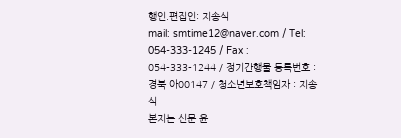행인.편집인: 지송식
mail: smtime12@naver.com / Tel: 054-333-1245 / Fax : 054-333-1244 / 정기간행물 등록번호 : 경북 아00147 / 청소년보호책임자 : 지송식
본지는 신문 윤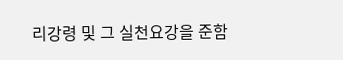리강령 및 그 실천요강을 준함